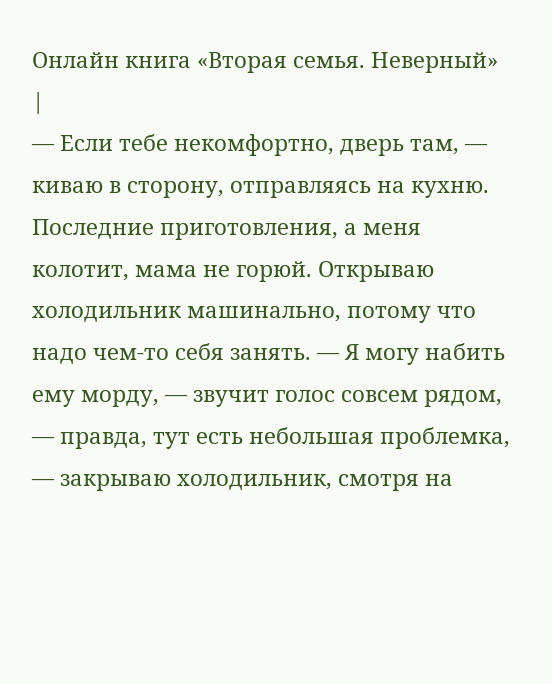Онлайн книга «Вторая семья. Неверный»
|
— Если тебе некомфортно, дверь там, — киваю в сторону, отправляясь на кухню. Последние приготовления, а меня колотит, мама не горюй. Открываю холодильник машинально, потому что надо чем-то себя занять. — Я могу набить ему морду, — звучит голос совсем рядом, — правда, тут есть небольшая проблемка, — закрываю холодильник, смотря на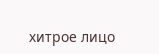хитрое лицо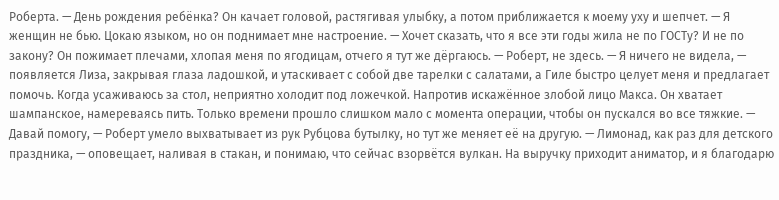Роберта. — День рождения ребёнка? Он качает головой, растягивая улыбку, а потом приближается к моему уху и шепчет. — Я женщин не бью. Цокаю языком, но он поднимает мне настроение. — Хочет сказать, что я все эти годы жила не по ГОСТу? И не по закону? Он пожимает плечами, хлопая меня по ягодицам, отчего я тут же дёргаюсь. — Роберт, не здесь. — Я ничего не видела, — появляется Лиза, закрывая глаза ладошкой, и утаскивает с собой две тарелки с салатами, а Гиле быстро целует меня и предлагает помочь. Когда усаживаюсь за стол, неприятно холодит под ложечкой. Напротив искажённое злобой лицо Макса. Он хватает шампанское, намереваясь пить. Только времени прошло слишком мало с момента операции, чтобы он пускался во все тяжкие. — Давай помогу, — Роберт умело выхватывает из рук Рубцова бутылку, но тут же меняет её на другую. — Лимонад, как раз для детского праздника, — оповещает, наливая в стакан, и понимаю, что сейчас взорвётся вулкан. На выручку приходит аниматор, и я благодарю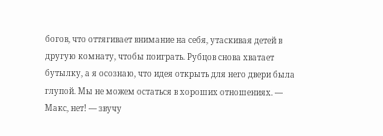богов, что оттягивает внимание на себя, утаскивая детей в другую комнату, чтобы поиграть. Рубцов снова хватает бутылку, а я осознаю, что идея открыть для него двери была глупой. Мы не можем остаться в хороших отношениях. — Макс, нет! — звучу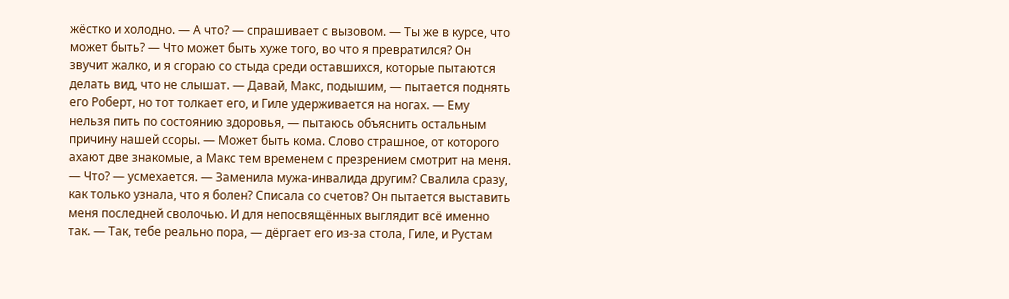жёстко и холодно. — А что? — спрашивает с вызовом. — Ты же в курсе, что может быть? — Что может быть хуже того, во что я превратился? Он звучит жалко, и я сгораю со стыда среди оставшихся, которые пытаются делать вид, что не слышат. — Давай, Макс, подышим, — пытается поднять его Роберт, но тот толкает его, и Гиле удерживается на ногах. — Ему нельзя пить по состоянию здоровья, — пытаюсь объяснить остальным причину нашей ссоры. — Может быть кома. Слово страшное, от которого ахают две знакомые, а Макс тем временем с презрением смотрит на меня. — Что? — усмехается. — Заменила мужа-инвалида другим? Свалила сразу, как только узнала, что я болен? Списала со счетов? Он пытается выставить меня последней сволочью. И для непосвящённых выглядит всё именно так. — Так, тебе реально пора, — дёргает его из-за стола, Гиле, и Рустам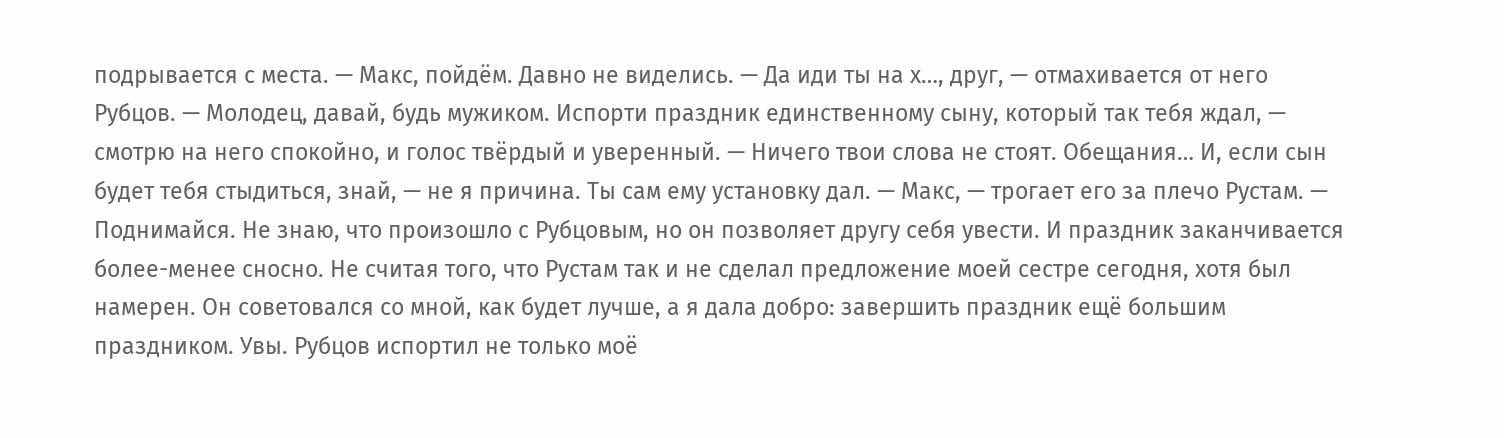подрывается с места. — Макс, пойдём. Давно не виделись. — Да иди ты на х…, друг, — отмахивается от него Рубцов. — Молодец, давай, будь мужиком. Испорти праздник единственному сыну, который так тебя ждал, — смотрю на него спокойно, и голос твёрдый и уверенный. — Ничего твои слова не стоят. Обещания… И, если сын будет тебя стыдиться, знай, — не я причина. Ты сам ему установку дал. — Макс, — трогает его за плечо Рустам. — Поднимайся. Не знаю, что произошло с Рубцовым, но он позволяет другу себя увести. И праздник заканчивается более-менее сносно. Не считая того, что Рустам так и не сделал предложение моей сестре сегодня, хотя был намерен. Он советовался со мной, как будет лучше, а я дала добро: завершить праздник ещё большим праздником. Увы. Рубцов испортил не только моё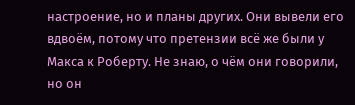настроение, но и планы других. Они вывели его вдвоём, потому что претензии всё же были у Макса к Роберту. Не знаю, о чём они говорили, но он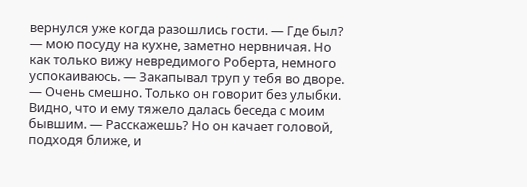вернулся уже когда разошлись гости. — Где был? — мою посуду на кухне, заметно нервничая. Но как только вижу невредимого Роберта, немного успокаиваюсь. — Закапывал труп у тебя во дворе. — Очень смешно. Только он говорит без улыбки. Видно, что и ему тяжело далась беседа с моим бывшим. — Расскажешь? Но он качает головой, подходя ближе, и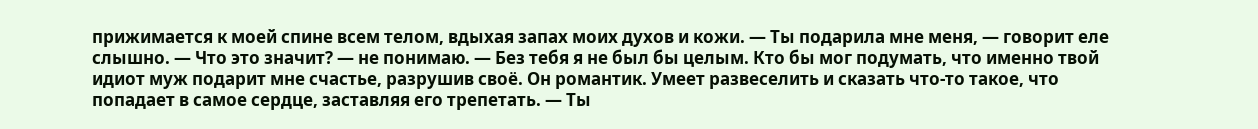прижимается к моей спине всем телом, вдыхая запах моих духов и кожи. — Ты подарила мне меня, — говорит еле слышно. — Что это значит? — не понимаю. — Без тебя я не был бы целым. Кто бы мог подумать, что именно твой идиот муж подарит мне счастье, разрушив своё. Он романтик. Умеет развеселить и сказать что-то такое, что попадает в самое сердце, заставляя его трепетать. — Ты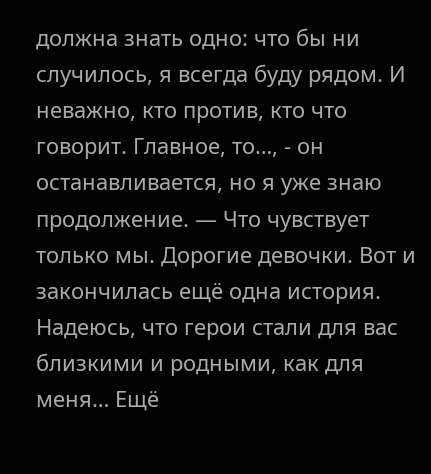должна знать одно: что бы ни случилось, я всегда буду рядом. И неважно, кто против, кто что говорит. Главное, то…, - он останавливается, но я уже знаю продолжение. — Что чувствует только мы. Дорогие девочки. Вот и закончилась ещё одна история. Надеюсь, что герои стали для вас близкими и родными, как для меня… Ещё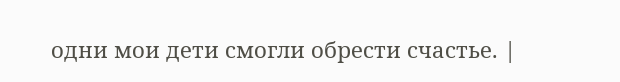одни мои дети смогли обрести счастье. |